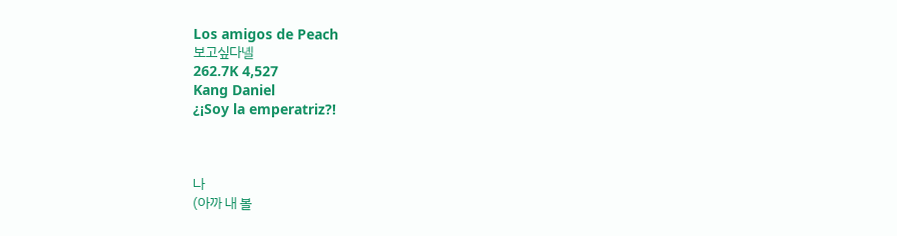Los amigos de Peach
보고싶다녤
262.7K 4,527
Kang Daniel
¿¡Soy la emperatriz?!



나
(아까 내 볼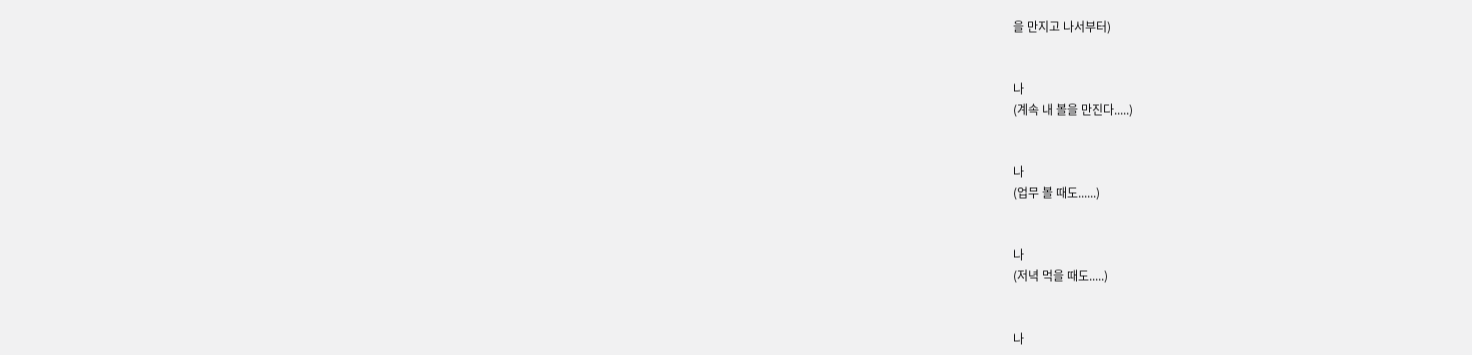을 만지고 나서부터)


나
(계속 내 볼을 만진다.....)


나
(업무 볼 때도......)


나
(저녁 먹을 때도.....)


나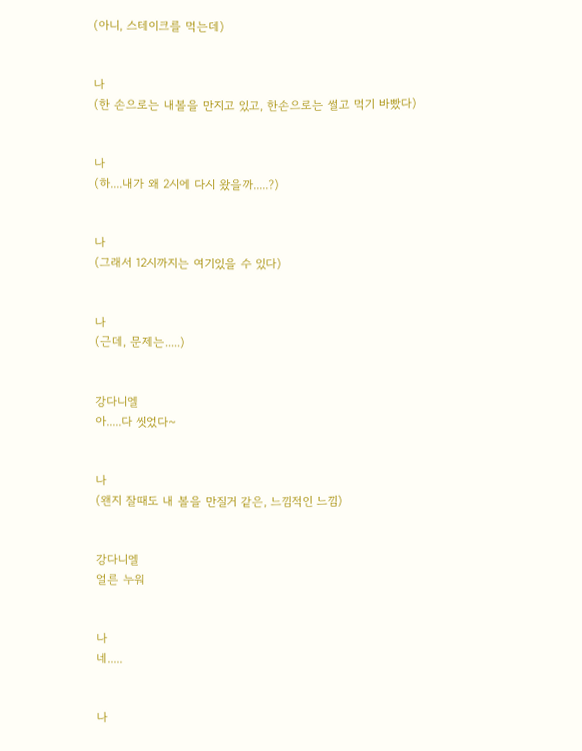(아니, 스테이크를 먹는데)


나
(한 손으로는 내볼을 만지고 있고, 한손으로는 썰고 먹기 바빴다)


나
(하....내가 왜 2시에 다시 왔을까.....?)


나
(그래서 12시까지는 여기있을 수 있다)


나
(근데, 문제는.....)


강다니엘
아.....다 씻었다~


나
(왠지 잘때도 내 볼을 만질거 같은, 느낌적인 느낌)


강다니엘
얼른 누워


나
네.....


나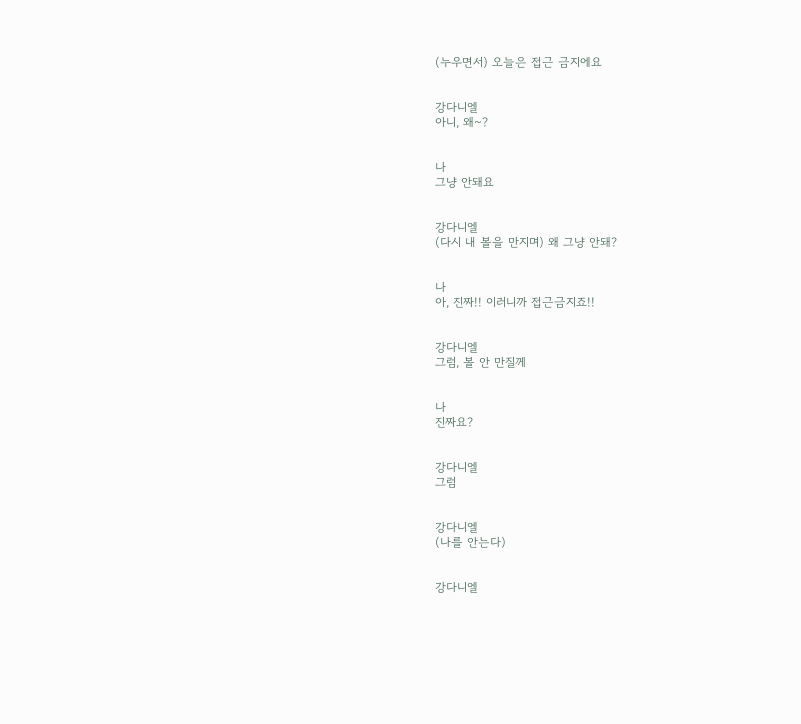(누우면서) 오늘은 접근 금지에요


강다니엘
아니, 왜~?


나
그냥 안돼요


강다니엘
(다시 내 볼을 만지며) 왜 그냥 안돼?


나
아, 진짜!! 이러니까 접근금지죠!!


강다니엘
그럼, 볼 안 만질께


나
진짜요?


강다니엘
그럼


강다니엘
(나를 안는다)


강다니엘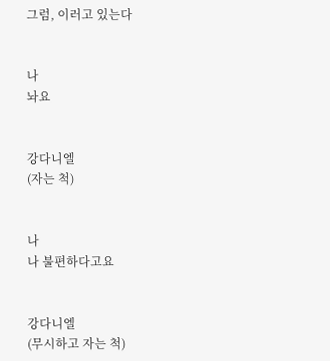그럼, 이러고 있는다


나
놔요


강다니엘
(자는 척)


나
나 불편하다고요


강다니엘
(무시하고 자는 척)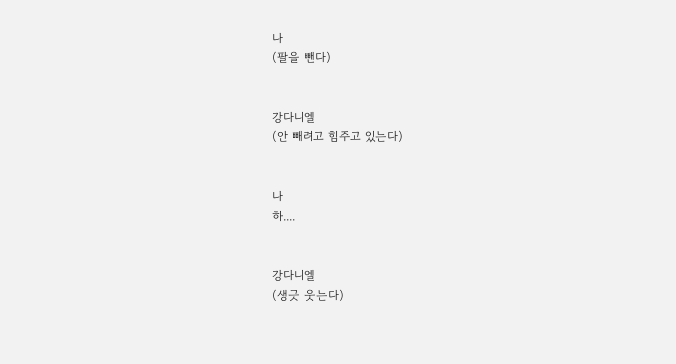나
(팔을 뺀다)


강다니엘
(안 빼려고 힘주고 있는다)


나
하....


강다니엘
(생긋 웃는다)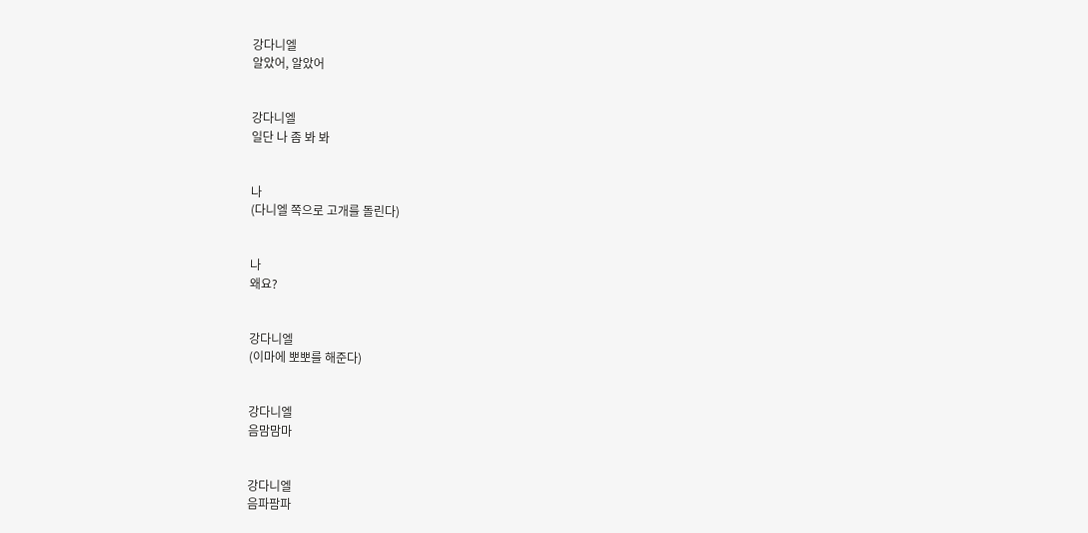강다니엘
알았어, 알았어


강다니엘
일단 나 좀 봐 봐


나
(다니엘 쪽으로 고개를 돌린다)


나
왜요?


강다니엘
(이마에 뽀뽀를 해준다)


강다니엘
음맘맘마


강다니엘
음파팜파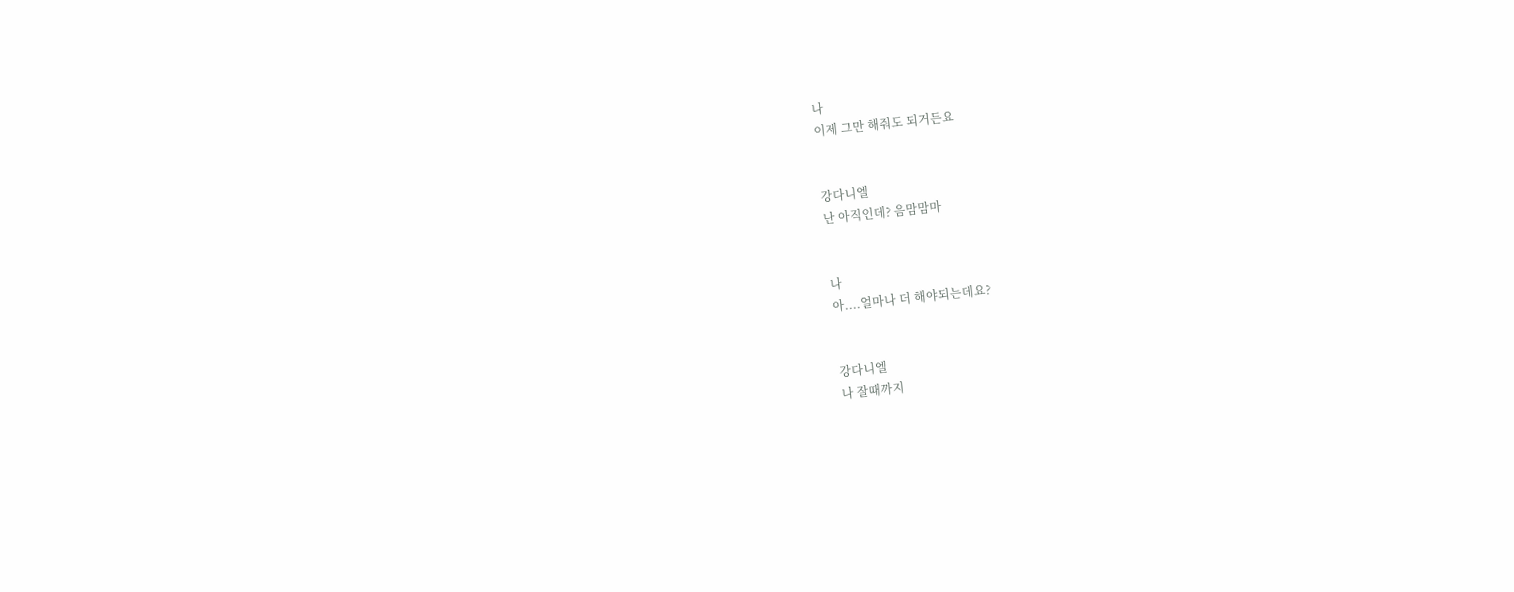나
이제 그만 해줘도 되거든요


강다니엘
난 아직인데? 음맘맘마


나
아....얼마나 더 해야되는데요?


강다니엘
나 잘때까지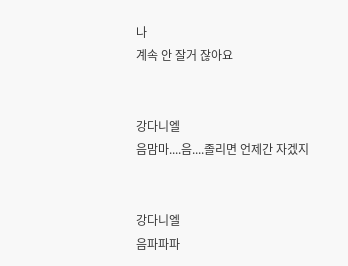나
계속 안 잘거 잖아요


강다니엘
음맘마....음....졸리면 언제간 자겠지


강다니엘
음파파파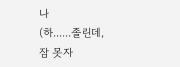나
(하......졸린데, 잠 못자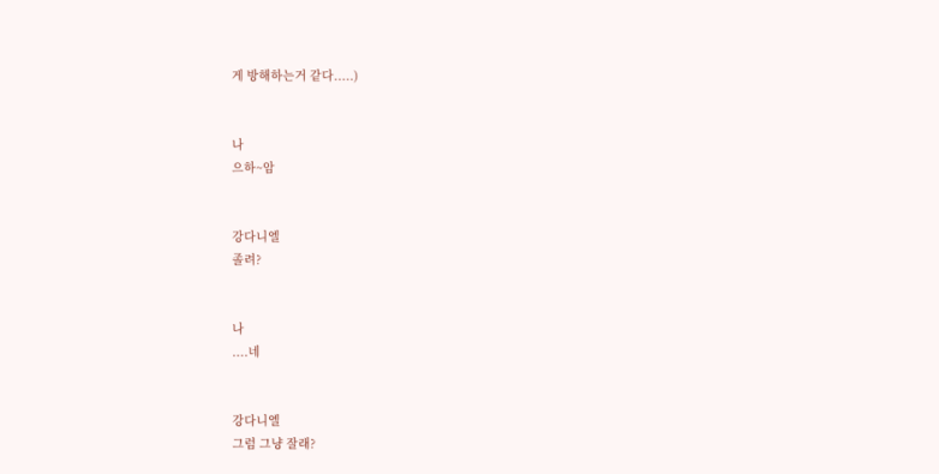게 방해하는거 같다.....)


나
으하~암


강다니엘
졸려?


나
....네


강다니엘
그럼 그냥 잘래?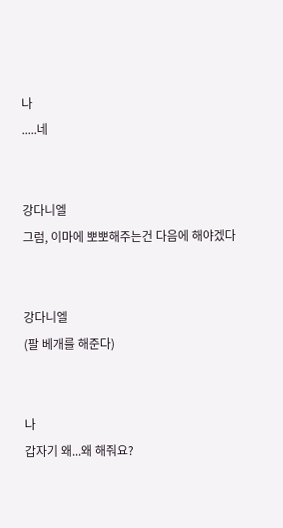나
.....네


강다니엘
그럼, 이마에 뽀뽀해주는건 다음에 해야겠다


강다니엘
(팔 베개를 해준다)


나
갑자기 왜...왜 해줘요?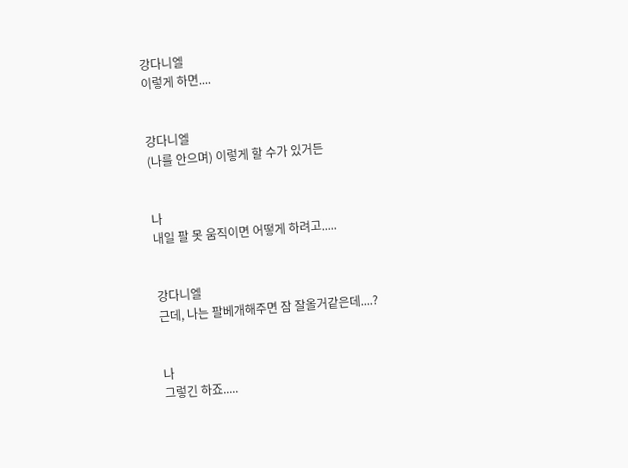강다니엘
이렇게 하면....


강다니엘
(나를 안으며) 이렇게 할 수가 있거든


나
내일 팔 못 움직이면 어떻게 하려고.....


강다니엘
근데, 나는 팔베개해주면 잠 잘올거같은데....?


나
그렇긴 하죠.....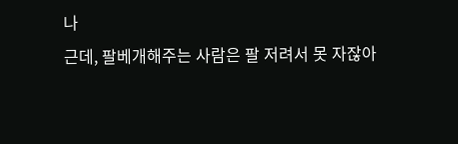나
근데, 팔베개해주는 사람은 팔 저려서 못 자잖아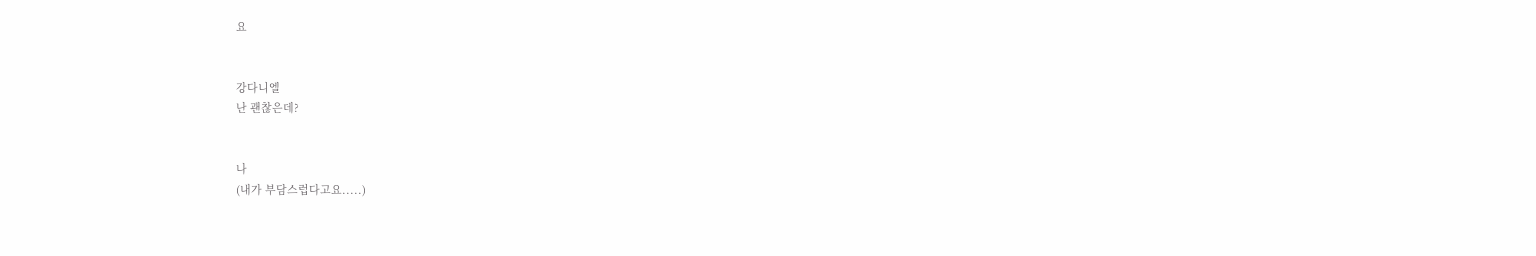요


강다니엘
난 괜찮은데?


나
(내가 부담스럽다고요.....)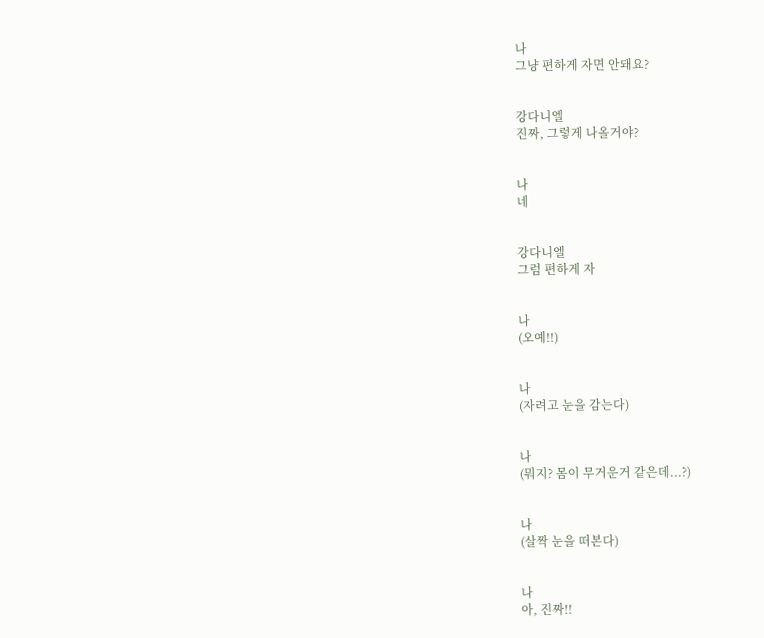나
그냥 편하게 자면 안돼요?


강다니엘
진짜, 그렇게 나올거야?


나
네


강다니엘
그럼 편하게 자


나
(오예!!)


나
(자려고 눈을 감는다)


나
(뭐지? 몸이 무거운거 같은데...?)


나
(살짝 눈을 떠본다)


나
아, 진짜!!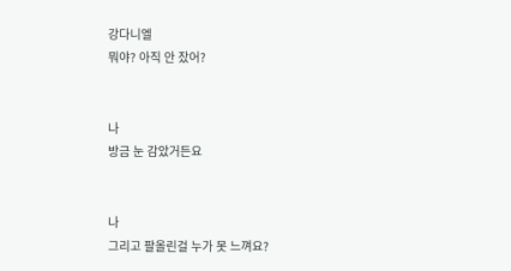강다니엘
뭐야? 아직 안 잤어?


나
방금 눈 감았거든요


나
그리고 팔올린걸 누가 못 느껴요?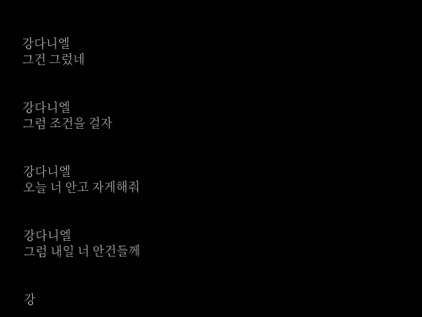강다니엘
그건 그렀네


강다니엘
그럼 조건을 걸자


강다니엘
오늘 너 안고 자게해줘


강다니엘
그럼 내일 너 안건들께


강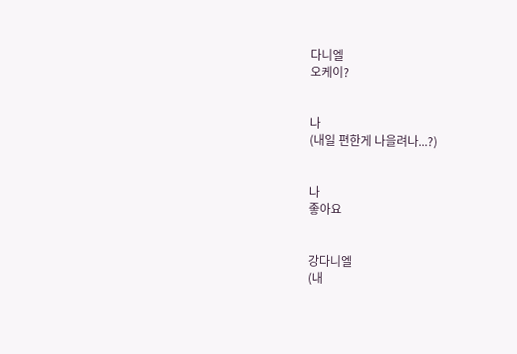다니엘
오케이?


나
(내일 편한게 나을려나...?)


나
좋아요


강다니엘
(내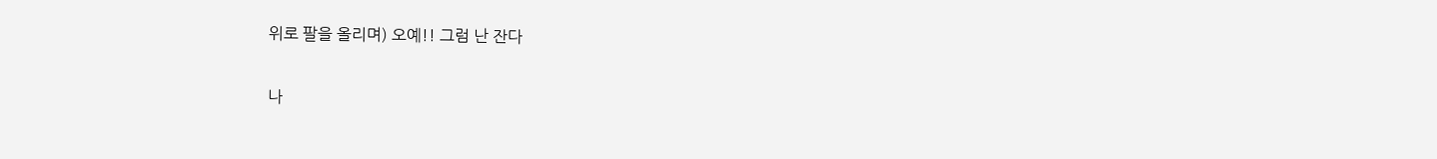위로 팔을 올리며) 오예!! 그럼 난 잔다


나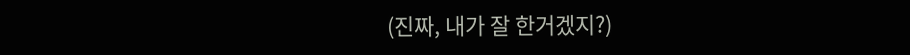(진짜, 내가 잘 한거겠지?)